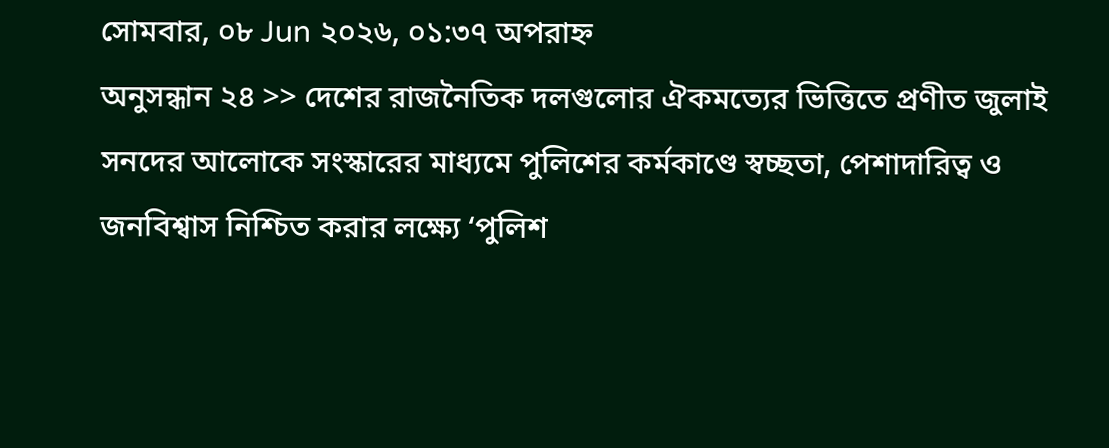সোমবার, ০৮ Jun ২০২৬, ০১:৩৭ অপরাহ্ন
অনুসন্ধান ২৪ >> দেশের রাজনৈতিক দলগুলোর ঐকমত্যের ভিত্তিতে প্রণীত জুলাই সনদের আলোকে সংস্কারের মাধ্যমে পুলিশের কর্মকাণ্ডে স্বচ্ছতা, পেশাদারিত্ব ও জনবিশ্বাস নিশ্চিত করার লক্ষ্যে ‘পুলিশ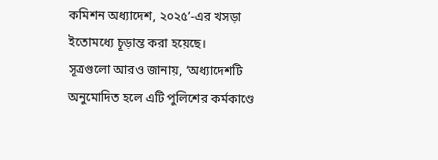কমিশন অধ্যাদেশ, ২০২৫’-এর খসড়া ইতোমধ্যে চূড়ান্ত করা হয়েছে।
সূত্রগুলো আরও জানায়, ‘অধ্যাদেশটি অনুমোদিত হলে এটি পুলিশের কর্মকাণ্ডে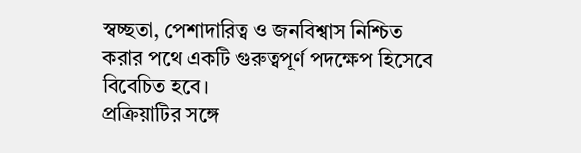স্বচ্ছতা, পেশাদারিত্ব ও জনবিশ্বাস নিশ্চিত করার পথে একটি গুরুত্বপূর্ণ পদক্ষেপ হিসেবে বিবেচিত হবে।
প্রক্রিয়াটির সঙ্গে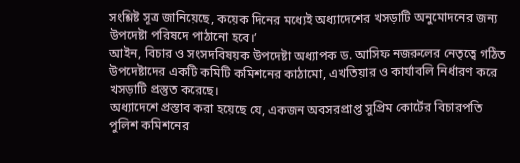সংশ্লিষ্ট সূত্র জানিয়েছে, কয়েক দিনের মধ্যেই অধ্যাদেশের খসড়াটি অনুমোদনের জন্য উপদেষ্টা পরিষদে পাঠানো হবে।’
আইন, বিচার ও সংসদবিষয়ক উপদেষ্টা অধ্যাপক ড. আসিফ নজরুলের নেতৃত্বে গঠিত উপদেষ্টাদের একটি কমিটি কমিশনের কাঠামো, এখতিয়ার ও কার্যাবলি নির্ধারণ করে খসড়াটি প্রস্তুত করেছে।
অধ্যাদেশে প্রস্তাব করা হয়েছে যে, একজন অবসরপ্রাপ্ত সুপ্রিম কোর্টের বিচারপতি পুলিশ কমিশনের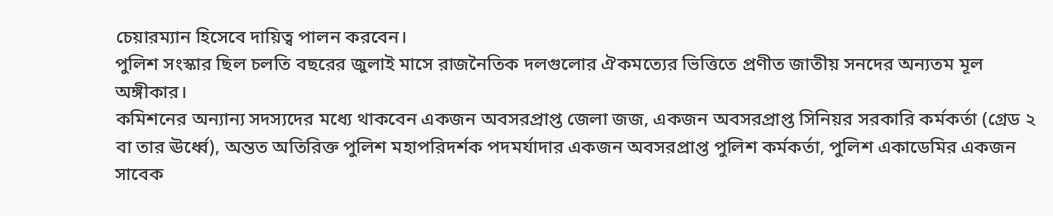চেয়ারম্যান হিসেবে দায়িত্ব পালন করবেন।
পুলিশ সংস্কার ছিল চলতি বছরের জুলাই মাসে রাজনৈতিক দলগুলোর ঐকমত্যের ভিত্তিতে প্রণীত জাতীয় সনদের অন্যতম মূল অঙ্গীকার।
কমিশনের অন্যান্য সদস্যদের মধ্যে থাকবেন একজন অবসরপ্রাপ্ত জেলা জজ, একজন অবসরপ্রাপ্ত সিনিয়র সরকারি কর্মকর্তা (গ্রেড ২ বা তার ঊর্ধ্বে), অন্তত অতিরিক্ত পুলিশ মহাপরিদর্শক পদমর্যাদার একজন অবসরপ্রাপ্ত পুলিশ কর্মকর্তা, পুলিশ একাডেমির একজন সাবেক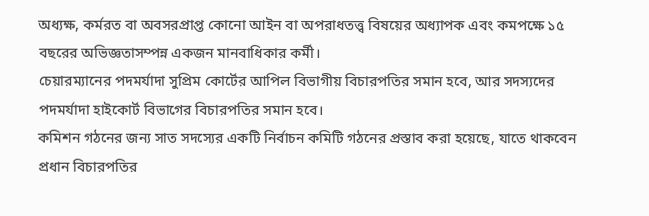অধ্যক্ষ, কর্মরত বা অবসরপ্রাপ্ত কোনো আইন বা অপরাধতত্ত্ব বিষয়ের অধ্যাপক এবং কমপক্ষে ১৫ বছরের অভিজ্ঞতাসম্পন্ন একজন মানবাধিকার কর্মী।
চেয়ারম্যানের পদমর্যাদা সুপ্রিম কোর্টের আপিল বিভাগীয় বিচারপতির সমান হবে, আর সদস্যদের পদমর্যাদা হাইকোর্ট বিভাগের বিচারপতির সমান হবে।
কমিশন গঠনের জন্য সাত সদস্যের একটি নির্বাচন কমিটি গঠনের প্রস্তাব করা হয়েছে, যাতে থাকবেন প্রধান বিচারপতির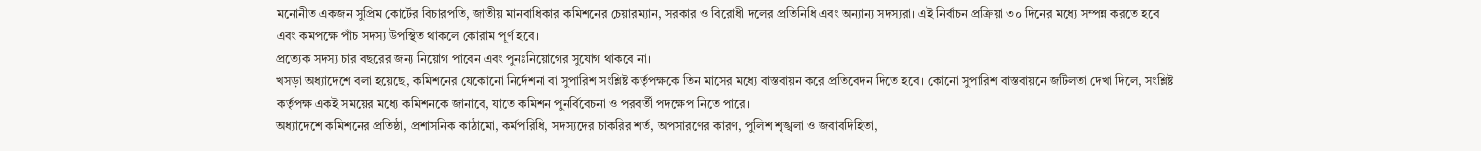মনোনীত একজন সুপ্রিম কোর্টের বিচারপতি, জাতীয় মানবাধিকার কমিশনের চেয়ারম্যান, সরকার ও বিরোধী দলের প্রতিনিধি এবং অন্যান্য সদস্যরা। এই নির্বাচন প্রক্রিয়া ৩০ দিনের মধ্যে সম্পন্ন করতে হবে এবং কমপক্ষে পাঁচ সদস্য উপস্থিত থাকলে কোরাম পূর্ণ হবে।
প্রত্যেক সদস্য চার বছরের জন্য নিয়োগ পাবেন এবং পুনঃনিয়োগের সুযোগ থাকবে না।
খসড়া অধ্যাদেশে বলা হয়েছে, কমিশনের যেকোনো নির্দেশনা বা সুপারিশ সংশ্লিষ্ট কর্তৃপক্ষকে তিন মাসের মধ্যে বাস্তবায়ন করে প্রতিবেদন দিতে হবে। কোনো সুপারিশ বাস্তবায়নে জটিলতা দেখা দিলে, সংশ্লিষ্ট কর্তৃপক্ষ একই সময়ের মধ্যে কমিশনকে জানাবে, যাতে কমিশন পুনর্বিবেচনা ও পরবর্তী পদক্ষেপ নিতে পারে।
অধ্যাদেশে কমিশনের প্রতিষ্ঠা, প্রশাসনিক কাঠামো, কর্মপরিধি, সদস্যদের চাকরির শর্ত, অপসারণের কারণ, পুলিশ শৃঙ্খলা ও জবাবদিহিতা,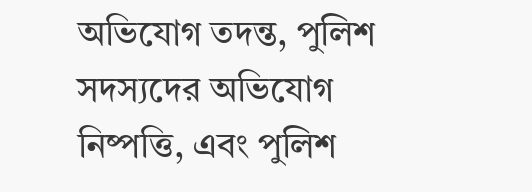অভিযোগ তদন্ত, পুলিশ সদস্যদের অভিযোগ নিষ্পত্তি, এবং পুলিশ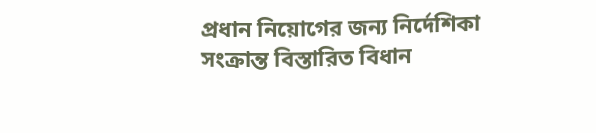প্রধান নিয়োগের জন্য নির্দেশিকা সংক্রান্ত বিস্তারিত বিধান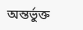অন্তর্ভুক্ত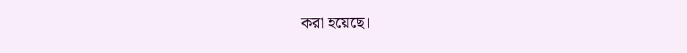করা হয়েছে।